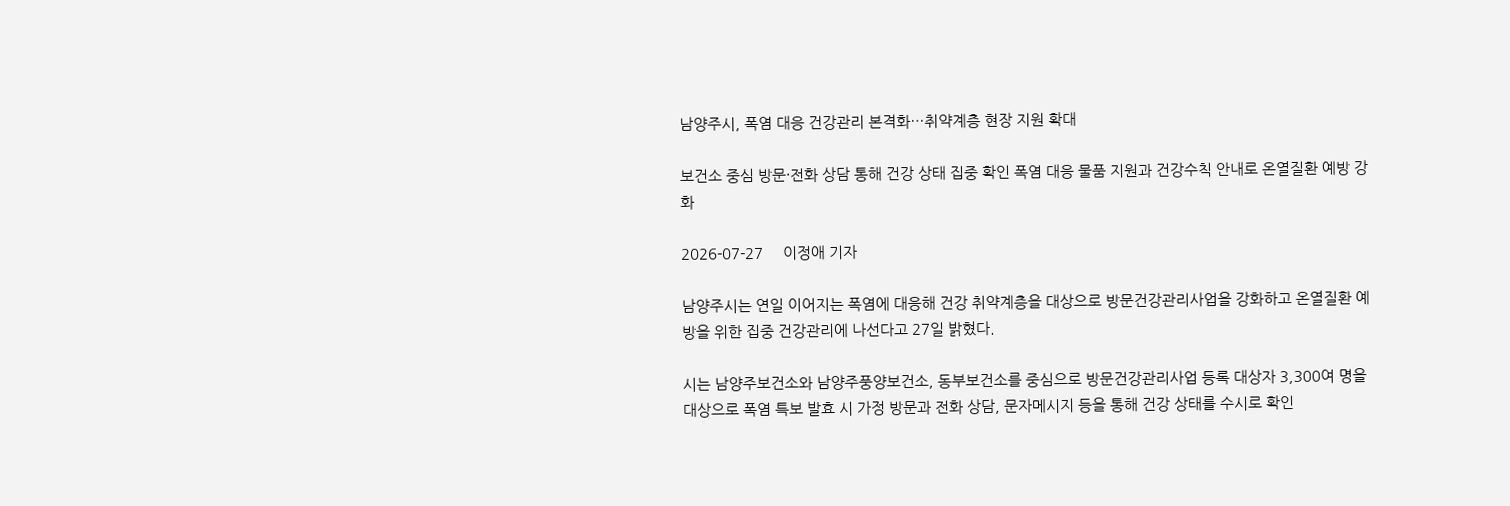남양주시, 폭염 대응 건강관리 본격화…취약계층 현장 지원 확대

보건소 중심 방문·전화 상담 통해 건강 상태 집중 확인 폭염 대응 물품 지원과 건강수칙 안내로 온열질환 예방 강화

2026-07-27     이정애 기자

남양주시는 연일 이어지는 폭염에 대응해 건강 취약계층을 대상으로 방문건강관리사업을 강화하고 온열질환 예방을 위한 집중 건강관리에 나선다고 27일 밝혔다.

시는 남양주보건소와 남양주풍양보건소, 동부보건소를 중심으로 방문건강관리사업 등록 대상자 3,300여 명을 대상으로 폭염 특보 발효 시 가정 방문과 전화 상담, 문자메시지 등을 통해 건강 상태를 수시로 확인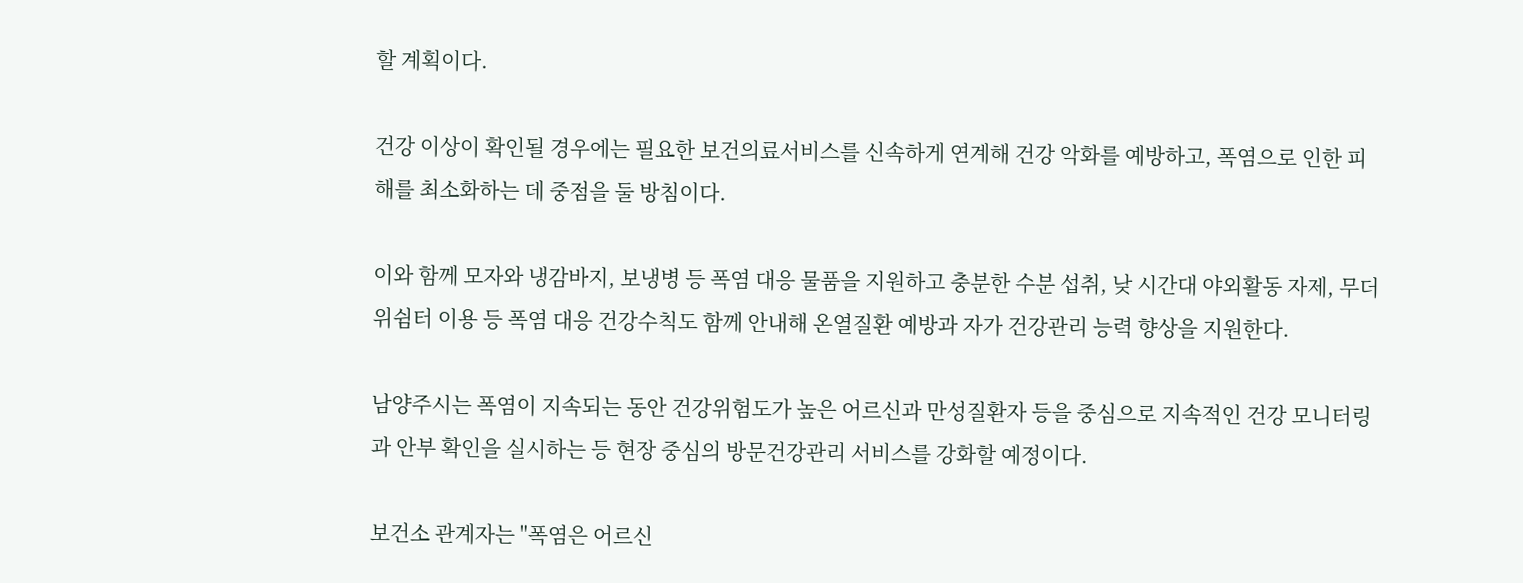할 계획이다.

건강 이상이 확인될 경우에는 필요한 보건의료서비스를 신속하게 연계해 건강 악화를 예방하고, 폭염으로 인한 피해를 최소화하는 데 중점을 둘 방침이다.

이와 함께 모자와 냉감바지, 보냉병 등 폭염 대응 물품을 지원하고 충분한 수분 섭취, 낮 시간대 야외활동 자제, 무더위쉼터 이용 등 폭염 대응 건강수칙도 함께 안내해 온열질환 예방과 자가 건강관리 능력 향상을 지원한다.

남양주시는 폭염이 지속되는 동안 건강위험도가 높은 어르신과 만성질환자 등을 중심으로 지속적인 건강 모니터링과 안부 확인을 실시하는 등 현장 중심의 방문건강관리 서비스를 강화할 예정이다.

보건소 관계자는 "폭염은 어르신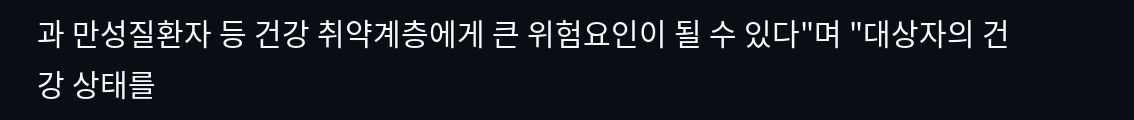과 만성질환자 등 건강 취약계층에게 큰 위험요인이 될 수 있다"며 "대상자의 건강 상태를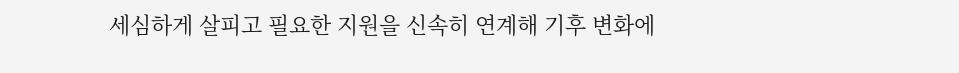세심하게 살피고 필요한 지원을 신속히 연계해 기후 변화에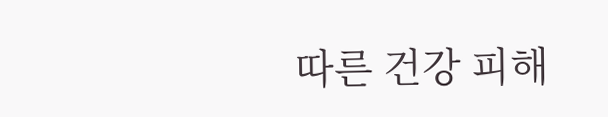따른 건강 피해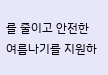를 줄이고 안전한 여름나기를 지원하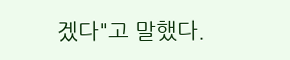겠다"고 말했다.